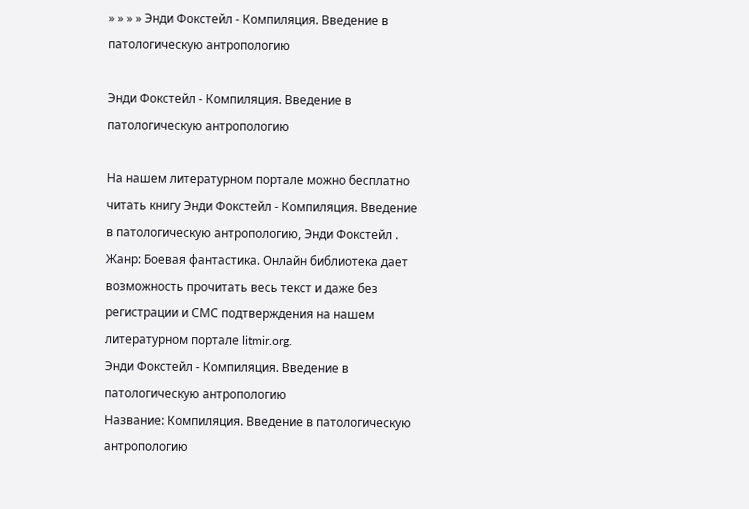» » » » Энди Фокстейл - Компиляция. Введение в патологическую антропологию

Энди Фокстейл - Компиляция. Введение в патологическую антропологию

На нашем литературном портале можно бесплатно читать книгу Энди Фокстейл - Компиляция. Введение в патологическую антропологию, Энди Фокстейл . Жанр: Боевая фантастика. Онлайн библиотека дает возможность прочитать весь текст и даже без регистрации и СМС подтверждения на нашем литературном портале litmir.org.
Энди Фокстейл - Компиляция. Введение в патологическую антропологию
Название: Компиляция. Введение в патологическую антропологию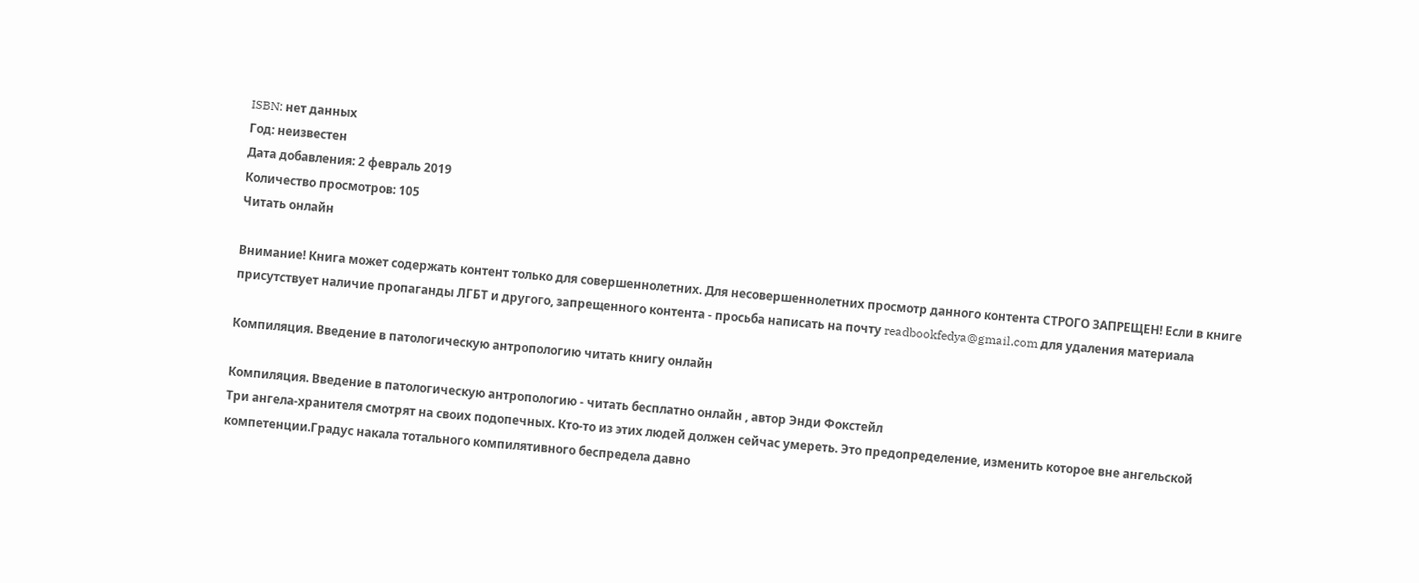ISBN: нет данных
Год: неизвестен
Дата добавления: 2 февраль 2019
Количество просмотров: 105
Читать онлайн

Внимание! Книга может содержать контент только для совершеннолетних. Для несовершеннолетних просмотр данного контента СТРОГО ЗАПРЕЩЕН! Если в книге присутствует наличие пропаганды ЛГБТ и другого, запрещенного контента - просьба написать на почту readbookfedya@gmail.com для удаления материала

Компиляция. Введение в патологическую антропологию читать книгу онлайн

Компиляция. Введение в патологическую антропологию - читать бесплатно онлайн , автор Энди Фокстейл
Три ангела-хранителя смотрят на своих подопечных. Кто-то из этих людей должен сейчас умереть. Это предопределение, изменить которое вне ангельской компетенции.Градус накала тотального компилятивного беспредела давно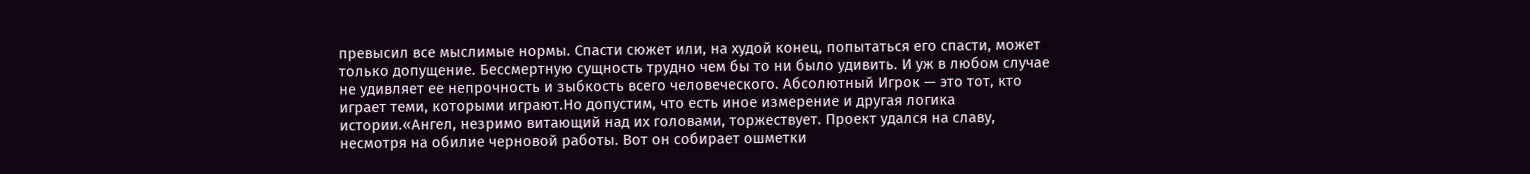превысил все мыслимые нормы. Спасти сюжет или, на худой конец, попытаться его спасти, может только допущение. Бессмертную сущность трудно чем бы то ни было удивить. И уж в любом случае не удивляет ее непрочность и зыбкость всего человеческого. Абсолютный Игрок — это тот, кто играет теми, которыми играют.Но допустим, что есть иное измерение и другая логика истории.«Ангел, незримо витающий над их головами, торжествует. Проект удался на славу, несмотря на обилие черновой работы. Вот он собирает ошметки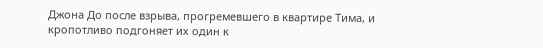Джона До после взрыва, прогремевшего в квартире Тима, и кропотливо подгоняет их один к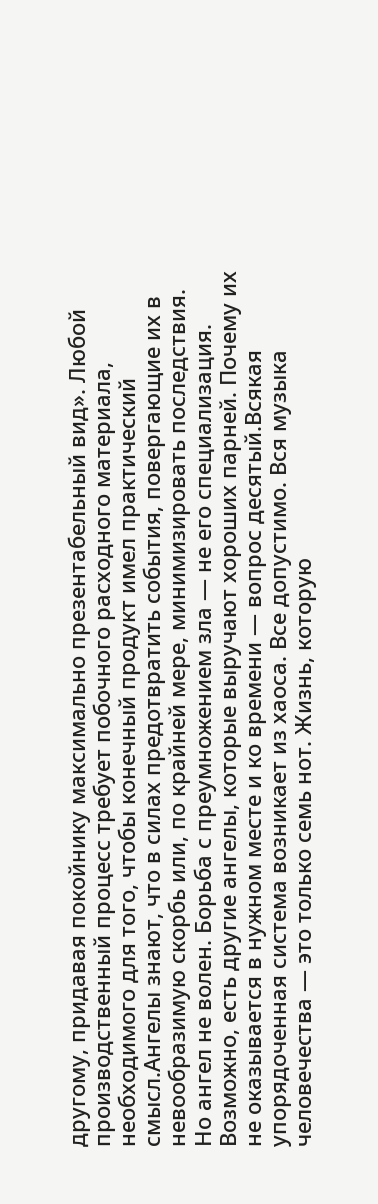другому, придавая покойнику максимально презентабельный вид». Любой производственный процесс требует побочного расходного материала, необходимого для того, чтобы конечный продукт имел практический смысл.Ангелы знают, что в силах предотвратить события, повергающие их в невообразимую скорбь или, по крайней мере, минимизировать последствия. Но ангел не волен. Борьба с преумножением зла — не его специализация. Возможно, есть другие ангелы, которые выручают хороших парней. Почему их не оказывается в нужном месте и ко времени — вопрос десятый.Всякая упорядоченная система возникает из хаоса. Все допустимо. Вся музыка человечества — это только семь нот. Жизнь, которую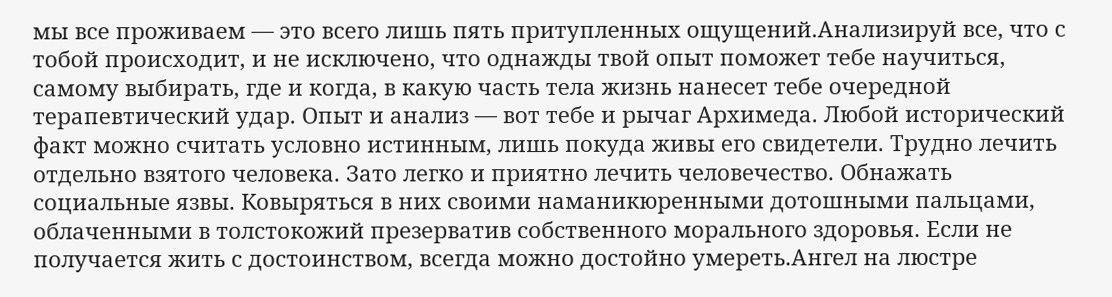мы все проживаем — это всего лишь пять притупленных ощущений.Анализируй все, что с тобой происходит, и не исключено, что однажды твой опыт поможет тебе научиться, самому выбирать, где и когда, в какую часть тела жизнь нанесет тебе очередной терапевтический удар. Опыт и анализ — вот тебе и рычаг Архимеда. Любой исторический факт можно считать условно истинным, лишь покуда живы его свидетели. Трудно лечить отдельно взятого человека. Зато легко и приятно лечить человечество. Обнажать социальные язвы. Ковыряться в них своими наманикюренными дотошными пальцами, облаченными в толстокожий презерватив собственного морального здоровья. Если не получается жить с достоинством, всегда можно достойно умереть.Ангел на люстре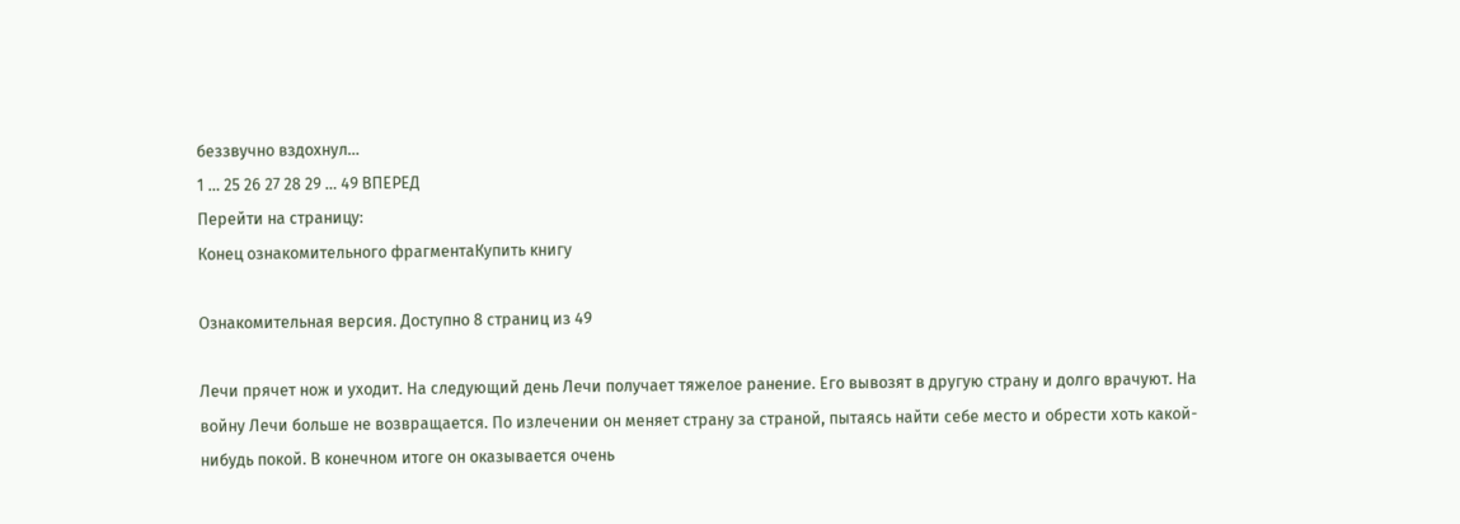беззвучно вздохнул…
1 ... 25 26 27 28 29 ... 49 ВПЕРЕД
Перейти на страницу:
Конец ознакомительного фрагментаКупить книгу

Ознакомительная версия. Доступно 8 страниц из 49

Лечи прячет нож и уходит. На следующий день Лечи получает тяжелое ранение. Его вывозят в другую страну и долго врачуют. На войну Лечи больше не возвращается. По излечении он меняет страну за страной, пытаясь найти себе место и обрести хоть какой-нибудь покой. В конечном итоге он оказывается очень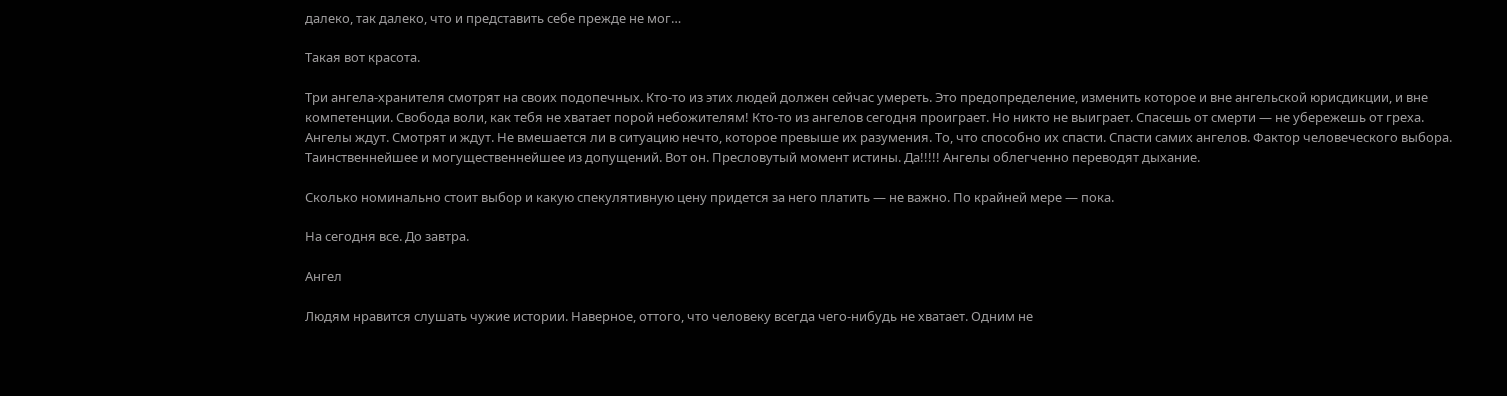далеко, так далеко, что и представить себе прежде не мог…

Такая вот красота.

Три ангела-хранителя смотрят на своих подопечных. Кто-то из этих людей должен сейчас умереть. Это предопределение, изменить которое и вне ангельской юрисдикции, и вне компетенции. Свобода воли, как тебя не хватает порой небожителям! Кто-то из ангелов сегодня проиграет. Но никто не выиграет. Спасешь от смерти — не убережешь от греха. Ангелы ждут. Смотрят и ждут. Не вмешается ли в ситуацию нечто, которое превыше их разумения. То, что способно их спасти. Спасти самих ангелов. Фактор человеческого выбора. Таинственнейшее и могущественнейшее из допущений. Вот он. Пресловутый момент истины. Да!!!!! Ангелы облегченно переводят дыхание.

Сколько номинально стоит выбор и какую спекулятивную цену придется за него платить — не важно. По крайней мере — пока.

На сегодня все. До завтра.

Ангел

Людям нравится слушать чужие истории. Наверное, оттого, что человеку всегда чего-нибудь не хватает. Одним не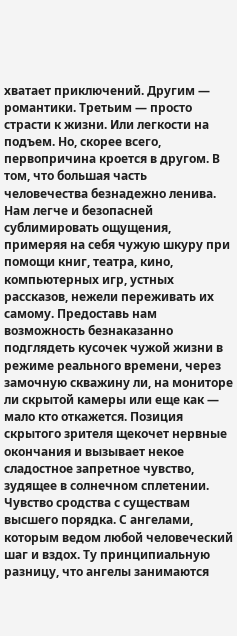хватает приключений. Другим — романтики. Третьим — просто страсти к жизни. Или легкости на подъем. Но, скорее всего, первопричина кроется в другом. В том, что большая часть человечества безнадежно ленива. Нам легче и безопасней сублимировать ощущения, примеряя на себя чужую шкуру при помощи книг, театра, кино, компьютерных игр, устных рассказов, нежели переживать их самому. Предоставь нам возможность безнаказанно подглядеть кусочек чужой жизни в режиме реального времени, через замочную скважину ли, на мониторе ли скрытой камеры или еще как — мало кто откажется. Позиция скрытого зрителя щекочет нервные окончания и вызывает некое сладостное запретное чувство, зудящее в солнечном сплетении. Чувство сродства с существам высшего порядка. С ангелами, которым ведом любой человеческий шаг и вздох. Ту принципиальную разницу, что ангелы занимаются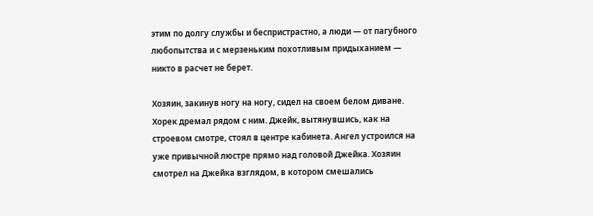этим по долгу службы и беспристрастно, а люди — от пагубного любопытства и с мерзеньким похотливым придыханием — никто в расчет не берет.

Хозяин, закинув ногу на ногу, сидел на своем белом диване. Хорек дремал рядом с ним. Джейк, вытянувшись, как на строевом смотре, стоял в центре кабинета. Ангел устроился на уже привычной люстре прямо над головой Джейка. Хозяин смотрел на Джейка взглядом, в котором смешались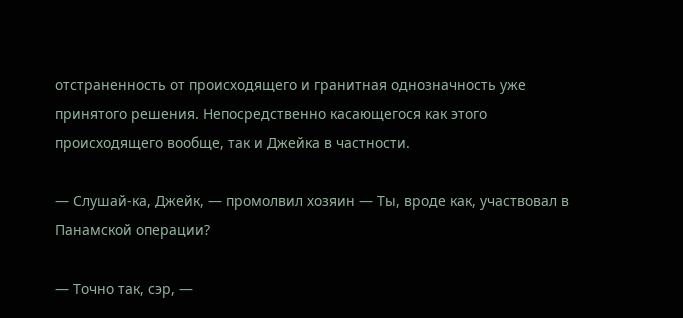отстраненность от происходящего и гранитная однозначность уже принятого решения. Непосредственно касающегося как этого происходящего вообще, так и Джейка в частности.

— Слушай-ка, Джейк, — промолвил хозяин — Ты, вроде как, участвовал в Панамской операции?

— Точно так, сэр, —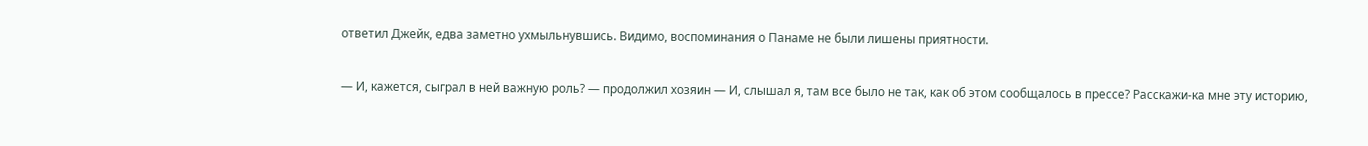ответил Джейк, едва заметно ухмыльнувшись. Видимо, воспоминания о Панаме не были лишены приятности.

— И, кажется, сыграл в ней важную роль? — продолжил хозяин — И, слышал я, там все было не так, как об этом сообщалось в прессе? Расскажи-ка мне эту историю,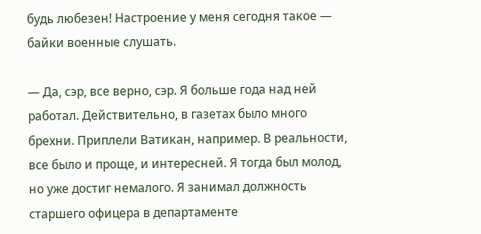будь любезен! Настроение у меня сегодня такое — байки военные слушать.

— Да, сэр, все верно, сэр. Я больше года над ней работал. Действительно, в газетах было много брехни. Приплели Ватикан, например. В реальности, все было и проще, и интересней. Я тогда был молод, но уже достиг немалого. Я занимал должность старшего офицера в департаменте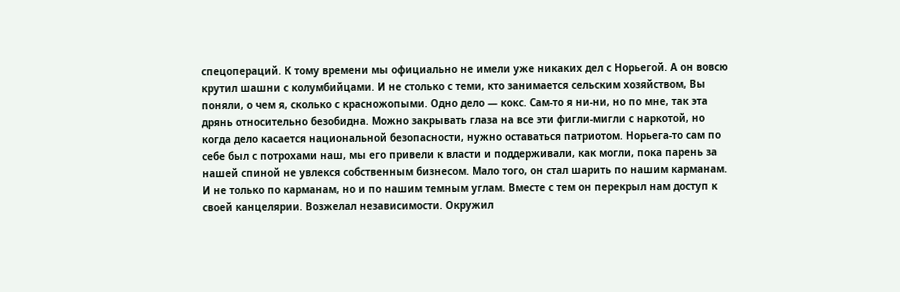спецопераций. К тому времени мы официально не имели уже никаких дел с Норьегой. А он вовсю крутил шашни с колумбийцами. И не столько с теми, кто занимается сельским хозяйством, Вы поняли, о чем я, сколько с красножопыми. Одно дело — кокс. Сам-то я ни-ни, но по мне, так эта дрянь относительно безобидна. Можно закрывать глаза на все эти фигли-мигли с наркотой, но когда дело касается национальной безопасности, нужно оставаться патриотом. Норьега-то сам по себе был с потрохами наш, мы его привели к власти и поддерживали, как могли, пока парень за нашей спиной не увлекся собственным бизнесом. Мало того, он стал шарить по нашим карманам. И не только по карманам, но и по нашим темным углам. Вместе с тем он перекрыл нам доступ к своей канцелярии. Возжелал независимости. Окружил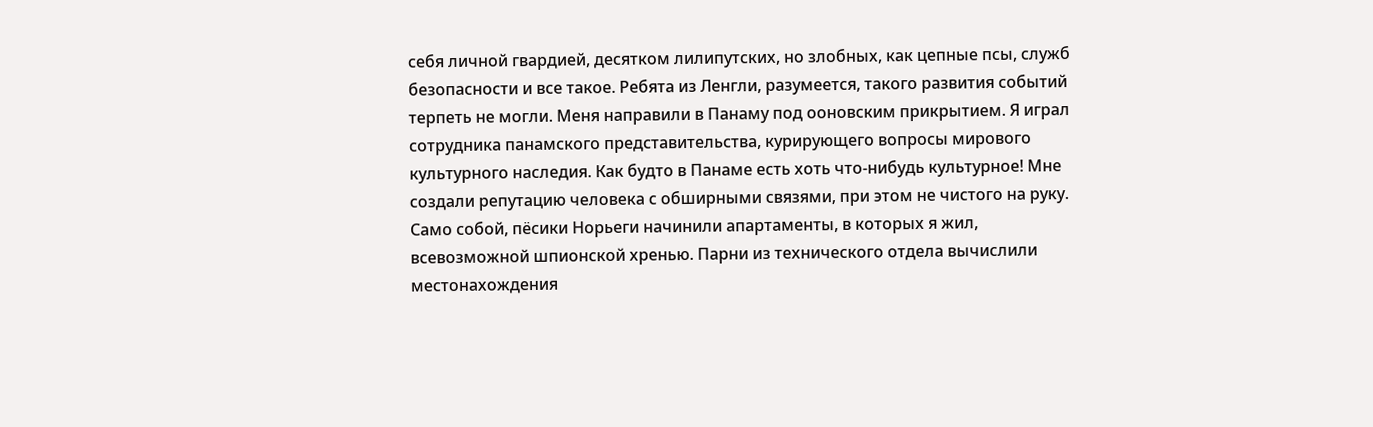себя личной гвардией, десятком лилипутских, но злобных, как цепные псы, служб безопасности и все такое. Ребята из Ленгли, разумеется, такого развития событий терпеть не могли. Меня направили в Панаму под ооновским прикрытием. Я играл сотрудника панамского представительства, курирующего вопросы мирового культурного наследия. Как будто в Панаме есть хоть что-нибудь культурное! Мне создали репутацию человека с обширными связями, при этом не чистого на руку. Само собой, пёсики Норьеги начинили апартаменты, в которых я жил, всевозможной шпионской хренью. Парни из технического отдела вычислили местонахождения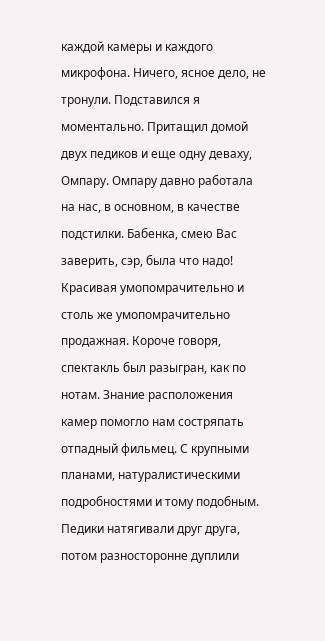каждой камеры и каждого микрофона. Ничего, ясное дело, не тронули. Подставился я моментально. Притащил домой двух педиков и еще одну деваху, Омпару. Омпару давно работала на нас, в основном, в качестве подстилки. Бабенка, смею Вас заверить, сэр, была что надо! Красивая умопомрачительно и столь же умопомрачительно продажная. Короче говоря, спектакль был разыгран, как по нотам. Знание расположения камер помогло нам состряпать отпадный фильмец. С крупными планами, натуралистическими подробностями и тому подобным. Педики натягивали друг друга, потом разносторонне дуплили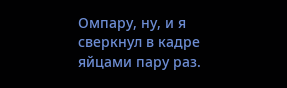Омпару, ну, и я сверкнул в кадре яйцами пару раз.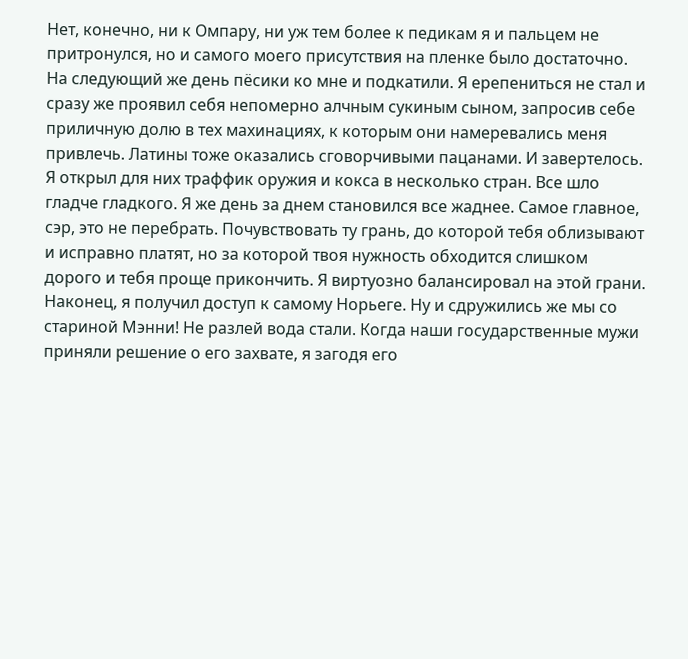Нет, конечно, ни к Омпару, ни уж тем более к педикам я и пальцем не притронулся, но и самого моего присутствия на пленке было достаточно. На следующий же день пёсики ко мне и подкатили. Я ерепениться не стал и сразу же проявил себя непомерно алчным сукиным сыном, запросив себе приличную долю в тех махинациях, к которым они намеревались меня привлечь. Латины тоже оказались сговорчивыми пацанами. И завертелось. Я открыл для них траффик оружия и кокса в несколько стран. Все шло гладче гладкого. Я же день за днем становился все жаднее. Самое главное, сэр, это не перебрать. Почувствовать ту грань, до которой тебя облизывают и исправно платят, но за которой твоя нужность обходится слишком дорого и тебя проще прикончить. Я виртуозно балансировал на этой грани. Наконец, я получил доступ к самому Норьеге. Ну и сдружились же мы со стариной Мэнни! Не разлей вода стали. Когда наши государственные мужи приняли решение о его захвате, я загодя его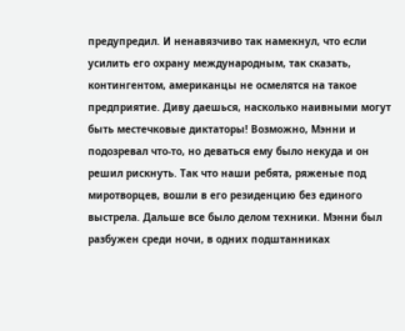предупредил. И ненавязчиво так намекнул, что если усилить его охрану международным, так сказать, контингентом, американцы не осмелятся на такое предприятие. Диву даешься, насколько наивными могут быть местечковые диктаторы! Возможно, Мэнни и подозревал что-то, но деваться ему было некуда и он решил рискнуть. Так что наши ребята, ряженые под миротворцев, вошли в его резиденцию без единого выстрела. Дальше все было делом техники. Мэнни был разбужен среди ночи, в одних подштанниках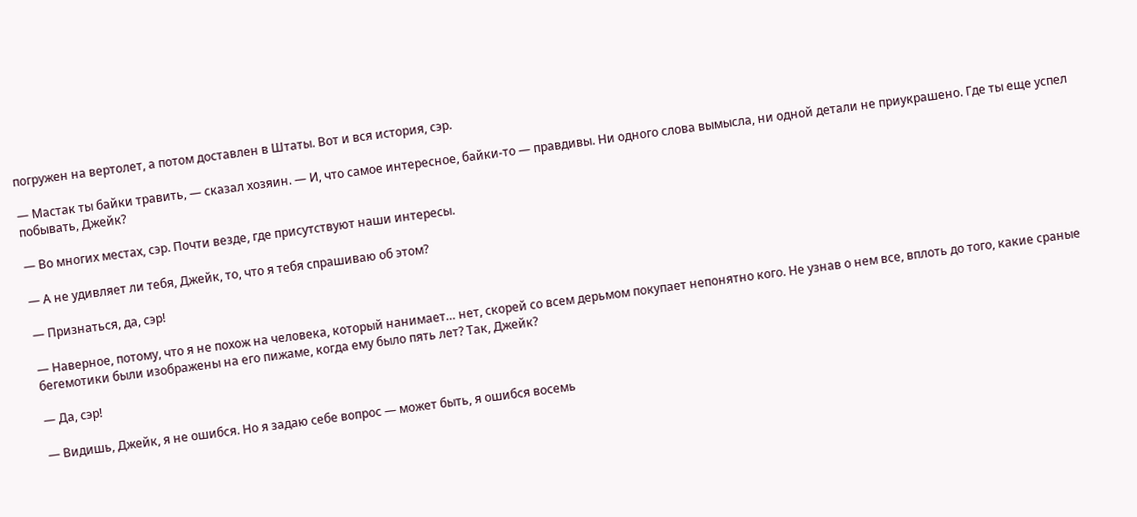погружен на вертолет, а потом доставлен в Штаты. Вот и вся история, сэр.

— Мастак ты байки травить, — сказал хозяин. — И, что самое интересное, байки-то — правдивы. Ни одного слова вымысла, ни одной детали не приукрашено. Где ты еще успел побывать, Джейк?

— Во многих местах, сэр. Почти везде, где присутствуют наши интересы.

— А не удивляет ли тебя, Джейк, то, что я тебя спрашиваю об этом?

— Признаться, да, сэр!

— Наверное, потому, что я не похож на человека, который нанимает… нет, скорей со всем дерьмом покупает непонятно кого. Не узнав о нем все, вплоть до того, какие сраные бегемотики были изображены на его пижаме, когда ему было пять лет? Так, Джейк?

— Да, сэр!

— Видишь, Джейк, я не ошибся. Но я задаю себе вопрос — может быть, я ошибся восемь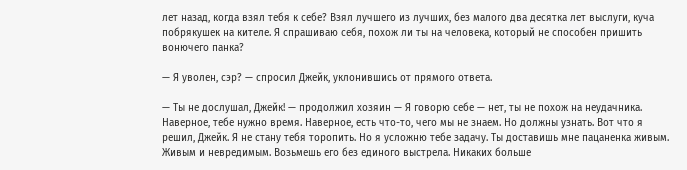лет назад, когда взял тебя к себе? Взял лучшего из лучших, без малого два десятка лет выслуги, куча побрякушек на кителе. Я спрашиваю себя, похож ли ты на человека, который не способен пришить вонючего панка?

— Я уволен, сэр? — спросил Джейк, уклонившись от прямого ответа.

— Ты не дослушал, Джейк! — продолжил хозяин — Я говорю себе — нет, ты не похож на неудачника. Наверное, тебе нужно время. Наверное, есть что-то, чего мы не знаем. Но должны узнать. Вот что я решил, Джейк. Я не стану тебя торопить. Но я усложню тебе задачу. Ты доставишь мне пацаненка живым. Живым и невредимым. Возьмешь его без единого выстрела. Никаких больше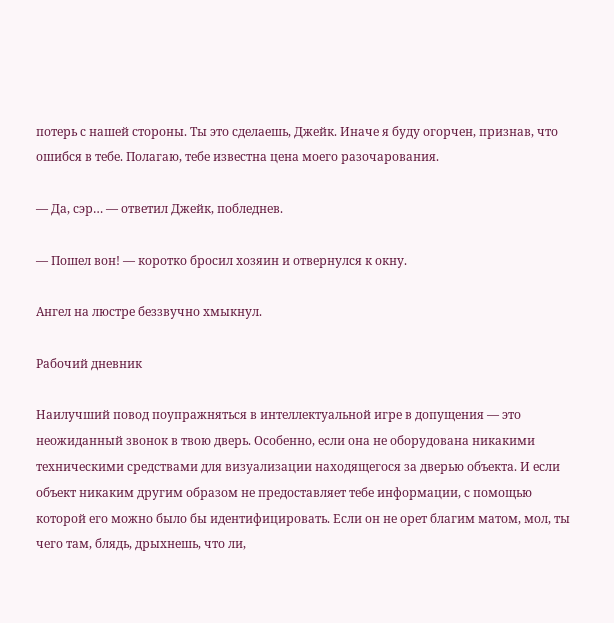потерь с нашей стороны. Ты это сделаешь, Джейк. Иначе я буду огорчен, признав, что ошибся в тебе. Полагаю, тебе известна цена моего разочарования.

— Да, сэр… — ответил Джейк, побледнев.

— Пошел вон! — коротко бросил хозяин и отвернулся к окну.

Ангел на люстре беззвучно хмыкнул.

Рабочий дневник

Наилучший повод поупражняться в интеллектуальной игре в допущения — это неожиданный звонок в твою дверь. Особенно, если она не оборудована никакими техническими средствами для визуализации находящегося за дверью объекта. И если объект никаким другим образом не предоставляет тебе информации, с помощью которой его можно было бы идентифицировать. Если он не орет благим матом, мол, ты чего там, блядь, дрыхнешь, что ли,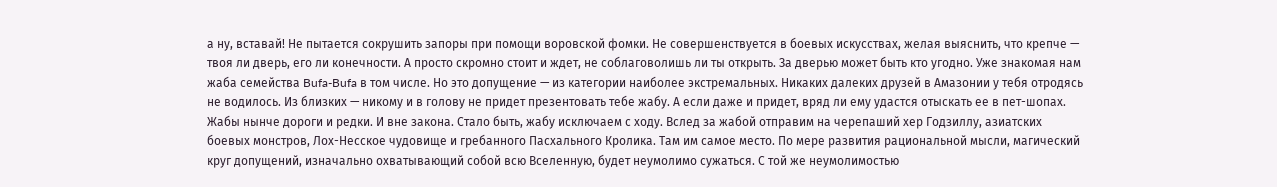а ну, вставай! Не пытается сокрушить запоры при помощи воровской фомки. Не совершенствуется в боевых искусствах, желая выяснить, что крепче — твоя ли дверь, его ли конечности. А просто скромно стоит и ждет, не соблаговолишь ли ты открыть. За дверью может быть кто угодно. Уже знакомая нам жаба семейства Bufa-Bufa в том числе. Но это допущение — из категории наиболее экстремальных. Никаких далеких друзей в Амазонии у тебя отродясь не водилось. Из близких — никому и в голову не придет презентовать тебе жабу. А если даже и придет, вряд ли ему удастся отыскать ее в пет-шопах. Жабы нынче дороги и редки. И вне закона. Стало быть, жабу исключаем с ходу. Вслед за жабой отправим на черепаший хер Годзиллу, азиатских боевых монстров, Лох-Несское чудовище и гребанного Пасхального Кролика. Там им самое место. По мере развития рациональной мысли, магический круг допущений, изначально охватывающий собой всю Вселенную, будет неумолимо сужаться. С той же неумолимостью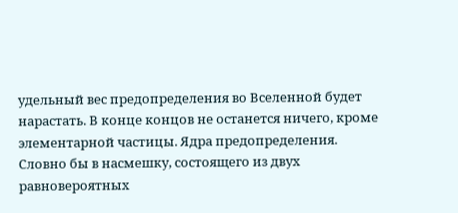удельный вес предопределения во Вселенной будет нарастать. В конце концов не останется ничего, кроме элементарной частицы. Ядра предопределения. Словно бы в насмешку, состоящего из двух равновероятных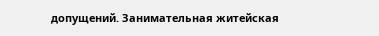допущений. Занимательная житейская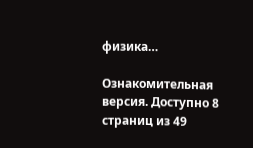физика…

Ознакомительная версия. Доступно 8 страниц из 49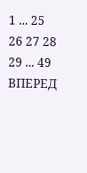1 ... 25 26 27 28 29 ... 49 ВПЕРЕД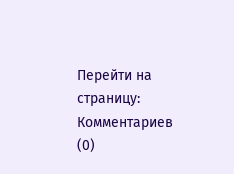Перейти на страницу:
Комментариев (0)